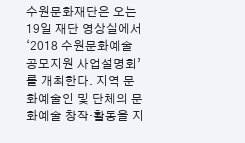수원문화재단은 오는 19일 재단 영상실에서 ‘2018 수원문화예술 공모지원 사업설명회’를 개최한다. 지역 문화예술인 및 단체의 문화예술 창작·활동을 지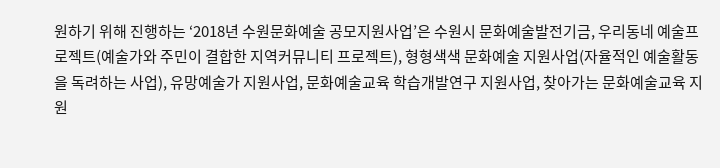원하기 위해 진행하는 ‘2018년 수원문화예술 공모지원사업’은 수원시 문화예술발전기금, 우리동네 예술프로젝트(예술가와 주민이 결합한 지역커뮤니티 프로젝트), 형형색색 문화예술 지원사업(자율적인 예술활동을 독려하는 사업), 유망예술가 지원사업, 문화예술교육 학습개발연구 지원사업, 찾아가는 문화예술교육 지원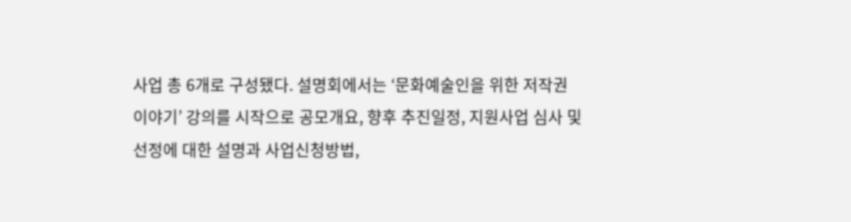사업 총 6개로 구성됐다. 설명회에서는 ‘문화예술인을 위한 저작권 이야기’ 강의를 시작으로 공모개요, 향후 추진일정, 지원사업 심사 및 선정에 대한 설명과 사업신청방법,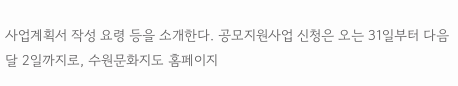사업계획서 작성 요령 등을 소개한다. 공모지원사업 신청은 오는 31일부터 다음달 2일까지로, 수원문화지도 홈페이지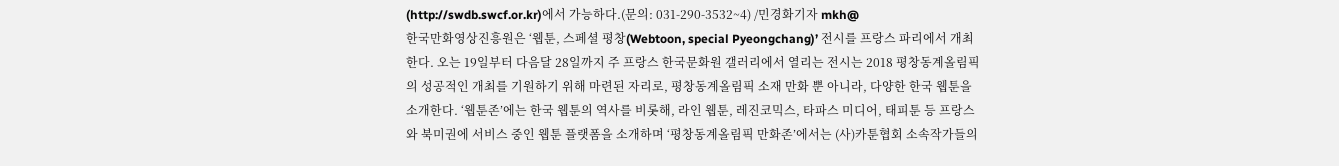(http://swdb.swcf.or.kr)에서 가능하다.(문의: 031-290-3532~4) /민경화기자 mkh@
한국만화영상진흥원은 ‘웹툰, 스페셜 평창(Webtoon, special Pyeongchang)’ 전시를 프랑스 파리에서 개최한다. 오는 19일부터 다음달 28일까지 주 프랑스 한국문화원 갤러리에서 열리는 전시는 2018 평창동계올림픽의 성공적인 개최를 기원하기 위해 마련된 자리로, 평창동계올림픽 소재 만화 뿐 아니라, 다양한 한국 웹툰을 소개한다. ‘웹툰존’에는 한국 웹툰의 역사를 비롯해, 라인 웹툰, 레진코믹스, 타파스 미디어, 태피툰 등 프랑스와 북미권에 서비스 중인 웹툰 플랫폼을 소개하며 ‘평창동계올림픽 만화존’에서는 (사)카툰협회 소속작가들의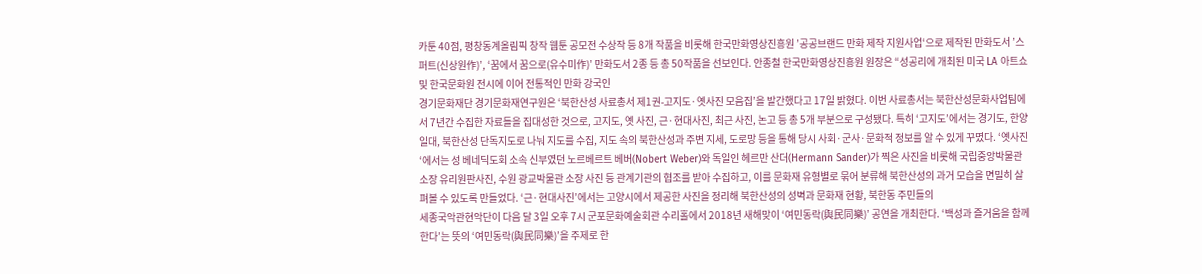카툰 40점, 평창동계올림픽 창작 웹툰 공모전 수상작 등 8개 작품을 비롯해 한국만화영상진흥원 ’공공브랜드 만화 제작 지원사업‘으로 제작된 만화도서 ’스퍼트(신상원作)’, ‘꿈에서 꿈으로(유수미作)’ 만화도서 2종 등 총 50작품을 선보인다. 안종철 한국만화영상진흥원 원장은 “성공리에 개최된 미국 LA 아트쇼 및 한국문화원 전시에 이어 전통적인 만화 강국인
경기문화재단 경기문화재연구원은 ‘북한산성 사료총서 제1권-고지도·옛사진 모음집’을 발간했다고 17일 밝혔다. 이번 사료총서는 북한산성문화사업팀에서 7년간 수집한 자료들을 집대성한 것으로, 고지도, 옛 사진, 근·현대사진, 최근 사진, 논고 등 총 5개 부분으로 구성됐다. 특히 ‘고지도’에서는 경기도, 한양일대, 북한산성 단독지도로 나눠 지도를 수집, 지도 속의 북한산성과 주변 지세, 도로망 등을 통해 당시 사회·군사·문화적 정보를 알 수 있게 꾸몄다. ‘옛사진‘에서는 성 베네딕도회 소속 신부였던 노르베르트 베버(Nobert Weber)와 독일인 헤르만 산더(Hermann Sander)가 찍은 사진을 비롯해 국립중앙박물관 소장 유리원판사진, 수원 광교박물관 소장 사진 등 관계기관의 협조를 받아 수집하고, 이를 문화재 유형별로 묶어 분류해 북한산성의 과거 모습을 면밀히 살펴볼 수 있도록 만들었다. ‘근·현대사진’에서는 고양시에서 제공한 사진을 정리해 북한산성의 성벽과 문화재 현황, 북한동 주민들의
세종국악관현악단이 다음 달 3일 오후 7시 군포문화예술회관 수리홀에서 2018년 새해맞이 ‘여민동락(與民同樂)’ 공연을 개최한다. ‘백성과 즐거움을 함께한다’는 뜻의 ‘여민동락(與民同樂)’을 주제로 한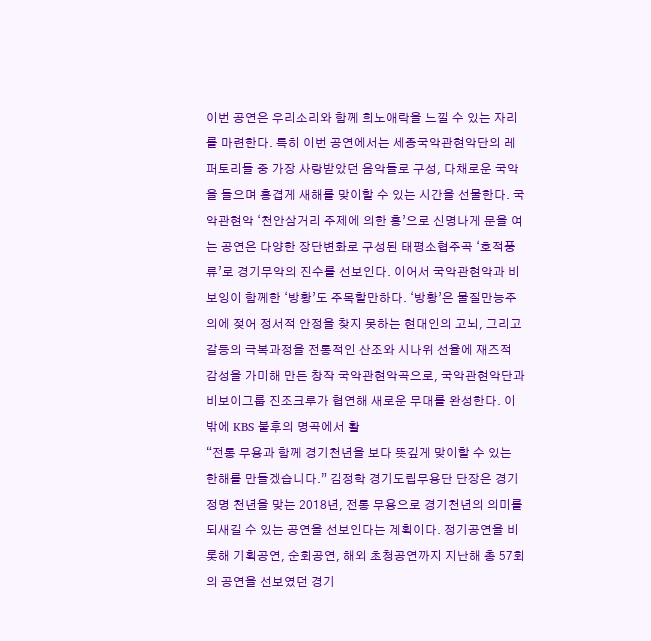이번 공연은 우리소리와 함께 희노애락을 느낄 수 있는 자리를 마련한다. 특히 이번 공연에서는 세종국악관현악단의 레퍼토리들 중 가장 사랑받았던 음악들로 구성, 다채로운 국악을 들으며 흥겹게 새해를 맞이할 수 있는 시간을 선물한다. 국악관현악 ‘천안삼거리 주제에 의한 흥’으로 신명나게 문을 여는 공연은 다양한 장단변화로 구성된 태평소협주곡 ‘호적풍류’로 경기무악의 진수를 선보인다. 이어서 국악관현악과 비보잉이 함께한 ‘방황’도 주목할만하다. ‘방황’은 물질만능주의에 젖어 정서적 안정을 찾지 못하는 현대인의 고뇌, 그리고 갈등의 극복과정을 전통적인 산조와 시나위 선율에 재즈적 감성을 가미해 만든 창작 국악관현악곡으로, 국악관현악단과 비보이그룹 진조크루가 협연해 새로운 무대를 완성한다. 이밖에 KBS 불후의 명곡에서 활
“전통 무용과 함께 경기천년을 보다 뜻깊게 맞이할 수 있는 한해를 만들겠습니다.” 김정학 경기도립무용단 단장은 경기정명 천년을 맞는 2018년, 전통 무용으로 경기천년의 의미를 되새길 수 있는 공연을 선보인다는 계획이다. 정기공연을 비롯해 기획공연, 순회공연, 해외 초청공연까지 지난해 총 57회의 공연을 선보였던 경기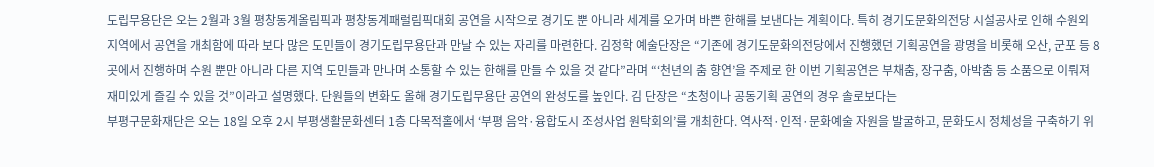도립무용단은 오는 2월과 3월 평창동계올림픽과 평창동계패럴림픽대회 공연을 시작으로 경기도 뿐 아니라 세계를 오가며 바쁜 한해를 보낸다는 계획이다. 특히 경기도문화의전당 시설공사로 인해 수원외 지역에서 공연을 개최함에 따라 보다 많은 도민들이 경기도립무용단과 만날 수 있는 자리를 마련한다. 김정학 예술단장은 “기존에 경기도문화의전당에서 진행했던 기획공연을 광명을 비롯해 오산, 군포 등 8곳에서 진행하며 수원 뿐만 아니라 다른 지역 도민들과 만나며 소통할 수 있는 한해를 만들 수 있을 것 같다”라며 “‘천년의 춤 향연’을 주제로 한 이번 기획공연은 부채춤, 장구춤, 아박춤 등 소품으로 이뤄져 재미있게 즐길 수 있을 것”이라고 설명했다. 단원들의 변화도 올해 경기도립무용단 공연의 완성도를 높인다. 김 단장은 “초청이나 공동기획 공연의 경우 솔로보다는
부평구문화재단은 오는 18일 오후 2시 부평생활문화센터 1층 다목적홀에서 ‘부평 음악·융합도시 조성사업 원탁회의’를 개최한다. 역사적·인적·문화예술 자원을 발굴하고, 문화도시 정체성을 구축하기 위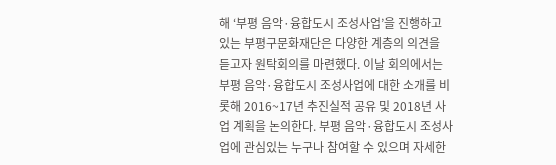해 ‘부평 음악·융합도시 조성사업’을 진행하고 있는 부평구문화재단은 다양한 계층의 의견을 듣고자 원탁회의를 마련했다. 이날 회의에서는 부평 음악·융합도시 조성사업에 대한 소개를 비롯해 2016~17년 추진실적 공유 및 2018년 사업 계획을 논의한다. 부평 음악·융합도시 조성사업에 관심있는 누구나 참여할 수 있으며 자세한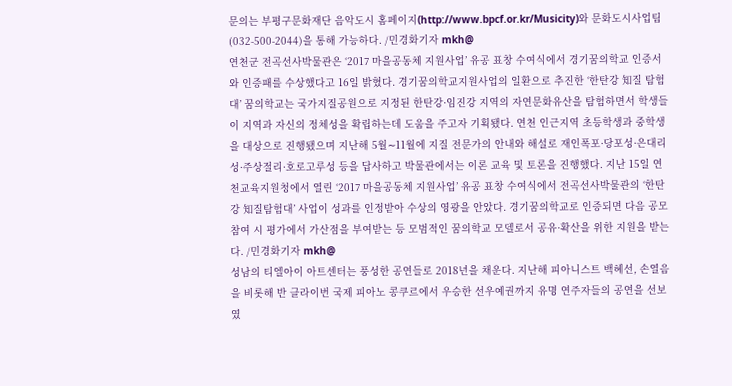문의는 부평구문화재단 음악도시 홈페이지(http://www.bpcf.or.kr/Musicity)와 문화도시사업팀(032-500-2044)을 통해 가능하다. /민경화기자 mkh@
연천군 전곡선사박물관은 ‘2017 마을공동체 지원사업’ 유공 표창 수여식에서 경기꿈의학교 인증서와 인증패를 수상했다고 16일 밝혔다. 경기꿈의학교지원사업의 일환으로 추진한 ‘한탄강 知질 탐험대’ 꿈의학교는 국가지질공원으로 지정된 한탄강·임진강 지역의 자연문화유산을 탐험하면서 학생들이 지역과 자신의 정체성을 확립하는데 도움을 주고자 기획됐다. 연천 인근지역 초등학생과 중학생을 대상으로 진행됐으며 지난해 5월∼11월에 지질 전문가의 안내와 해설로 재인폭포·당포성·은대리성·주상절리·호로고루성 등을 답사하고 박물관에서는 이론 교육 및 토론을 진행했다. 지난 15일 연천교육지원청에서 열린 ‘2017 마을공동체 지원사업’ 유공 표창 수여식에서 전곡선사박물관의 ‘한탄강 知질탐험대’ 사업이 성과를 인정받아 수상의 영광을 안았다. 경기꿈의학교로 인증되면 다음 공모 참여 시 평가에서 가산점을 부여받는 등 모범적인 꿈의학교 모델로서 공유·확산을 위한 지원을 받는다. /민경화기자 mkh@
성남의 티엘아이 아트센터는 풍성한 공연들로 2018년을 채운다. 지난해 피아니스트 백혜선, 손열음을 비롯해 반 클라이번 국제 피아노 콩쿠르에서 우승한 선우예권까지 유명 연주자들의 공연을 선보였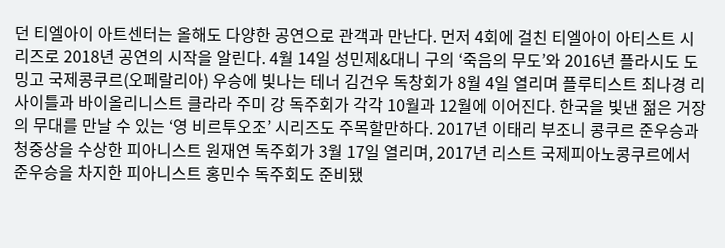던 티엘아이 아트센터는 올해도 다양한 공연으로 관객과 만난다. 먼저 4회에 걸친 티엘아이 아티스트 시리즈로 2018년 공연의 시작을 알린다. 4월 14일 성민제&대니 구의 ‘죽음의 무도’와 2016년 플라시도 도밍고 국제콩쿠르(오페랄리아) 우승에 빛나는 테너 김건우 독창회가 8월 4일 열리며 플루티스트 최나경 리사이틀과 바이올리니스트 클라라 주미 강 독주회가 각각 10월과 12월에 이어진다. 한국을 빛낸 젊은 거장의 무대를 만날 수 있는 ‘영 비르투오조’ 시리즈도 주목할만하다. 2017년 이태리 부조니 콩쿠르 준우승과 청중상을 수상한 피아니스트 원재연 독주회가 3월 17일 열리며, 2017년 리스트 국제피아노콩쿠르에서 준우승을 차지한 피아니스트 홍민수 독주회도 준비됐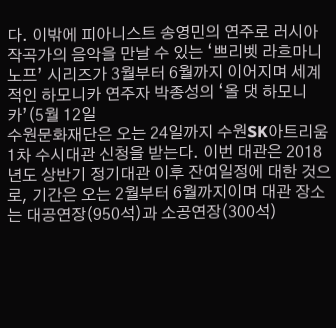다. 이밖에 피아니스트 송영민의 연주로 러시아 작곡가의 음악을 만날 수 있는 ‘쁘리벳 라흐마니노프’ 시리즈가 3월부터 6월까지 이어지며 세계적인 하모니카 연주자 박종성의 ‘올 댓 하모니카’(5월 12일
수원문화재단은 오는 24일까지 수원SK아트리움 1차 수시대관 신청을 받는다. 이번 대관은 2018년도 상반기 정기대관 이후 잔여일정에 대한 것으로, 기간은 오는 2월부터 6월까지이며 대관 장소는 대공연장(950석)과 소공연장(300석)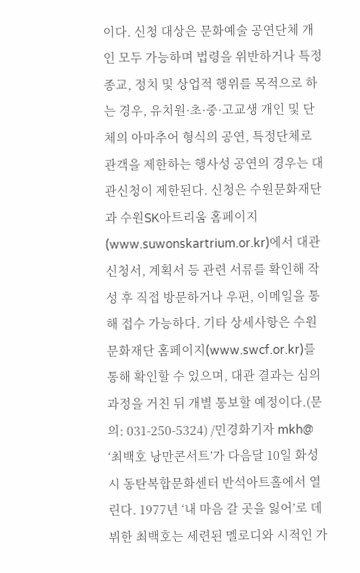이다. 신청 대상은 문화예술 공연단체 개인 모두 가능하며 법령을 위반하거나 특정 종교, 정치 및 상업적 행위를 목적으로 하는 경우, 유치원·초·중·고교생 개인 및 단체의 아마추어 형식의 공연, 특정단체로 관객을 제한하는 행사성 공연의 경우는 대관신청이 제한된다. 신청은 수원문화재단과 수원SK아트리움 홈페이지(www.suwonskartrium.or.kr)에서 대관 신청서, 계획서 등 관련 서류를 확인해 작성 후 직접 방문하거나 우편, 이메일을 통해 접수 가능하다. 기타 상세사항은 수원문화재단 홈페이지(www.swcf.or.kr)를 통해 확인할 수 있으며, 대관 결과는 심의과정을 거친 뒤 개별 통보할 예정이다.(문의: 031-250-5324) /민경화기자 mkh@
‘최백호 낭만콘서트’가 다음달 10일 화성시 동탄복합문화센터 반석아트홀에서 열린다. 1977년 ‘내 마음 갈 곳을 잃어’로 데뷔한 최백호는 세련된 멜로디와 시적인 가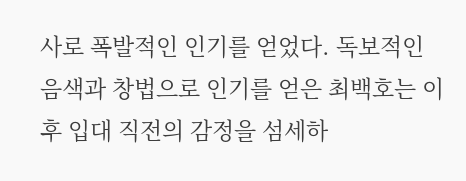사로 폭발적인 인기를 얻었다. 독보적인 음색과 창법으로 인기를 얻은 최백호는 이후 입대 직전의 감정을 섬세하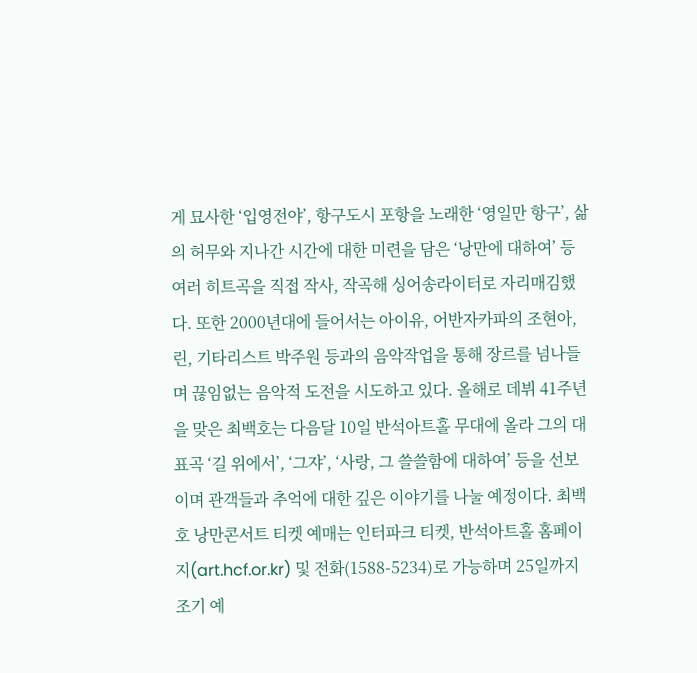게 묘사한 ‘입영전야’, 항구도시 포항을 노래한 ‘영일만 항구’, 삶의 허무와 지나간 시간에 대한 미련을 담은 ‘낭만에 대하여’ 등 여러 히트곡을 직접 작사, 작곡해 싱어송라이터로 자리매김했다. 또한 2000년대에 들어서는 아이유, 어반자카파의 조현아, 린, 기타리스트 박주원 등과의 음악작업을 통해 장르를 넘나들며 끊임없는 음악적 도전을 시도하고 있다. 올해로 데뷔 41주년을 맞은 최백호는 다음달 10일 반석아트홀 무대에 올라 그의 대표곡 ‘길 위에서’, ‘그쟈’, ‘사랑, 그 쓸쓸함에 대하여’ 등을 선보이며 관객들과 추억에 대한 깊은 이야기를 나눌 예정이다. 최백호 낭만콘서트 티켓 예매는 인터파크 티켓, 반석아트홀 홈페이지(art.hcf.or.kr) 및 전화(1588-5234)로 가능하며 25일까지 조기 예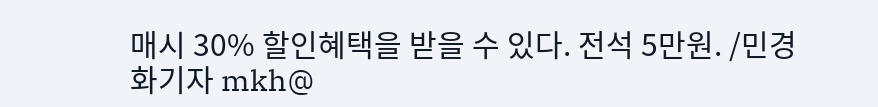매시 30% 할인혜택을 받을 수 있다. 전석 5만원. /민경화기자 mkh@